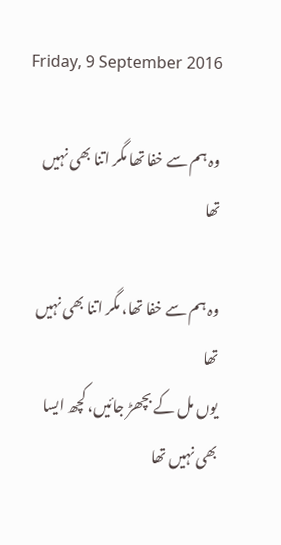Friday, 9 September 2016

وہ ہم سے خفا تھا مگر اتنا بھی نہیں تھا

وہ ہم سے خفا تھا، مگر اتنا بھی نہیں تھا
یوں مل کے بچھڑ جائیں، کچھ ایسا بھی نہیں تھا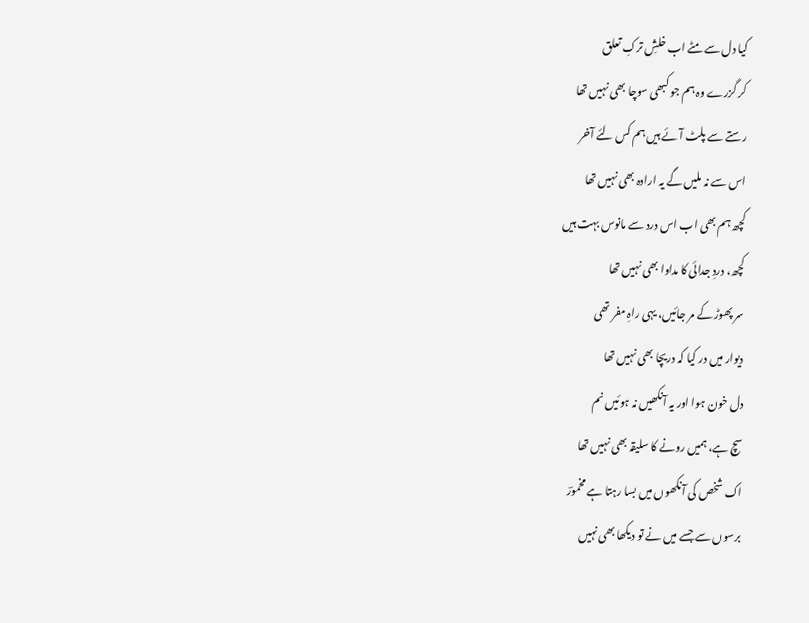کیا دل سے مٹے اب خلشِ ترکِ تعلق
کر گزرے وہ ہم جو کبھی سوچا بھی نہیں تھا
رستے سے پلٹ آئے ہیں ہم کس لئے آخر
اس سے نہ ملیں گے یہ ارادہ بھی نہیں تھا
کچھ ہم بھی اب اس درد سے مانوس بہت ہیں
کچھ، دردِ جدائی کا مداوا بھی نہیں تھا
سر پھوڑ کے مر جائیں، یہی راہِ مفر تھی
دیوار میں در کیا کہ دریچا بھی نہیں تھا
دل خون ہوا اور یہ آنکھیں نہ ہوئیں نم
سچ ہے، ہمیں رونے کا سلیقہ بھی نہیں تھا
اک شخص کی آنکھوں میں بسا رہتا ہے مخمورؔ
برسوں سے جسے میں نے تو دیکھا بھی نہیں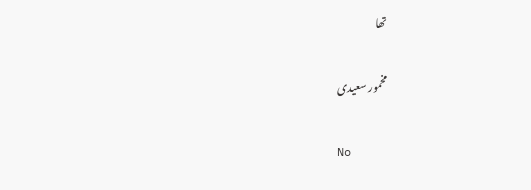تھا

مخمور سعیدی

No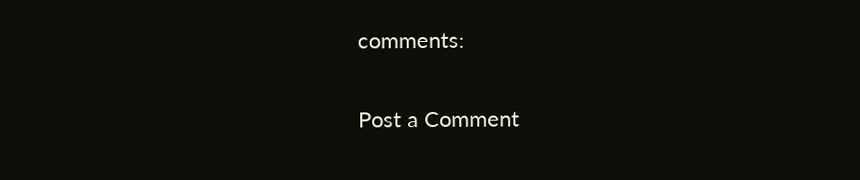comments:

Post a Comment